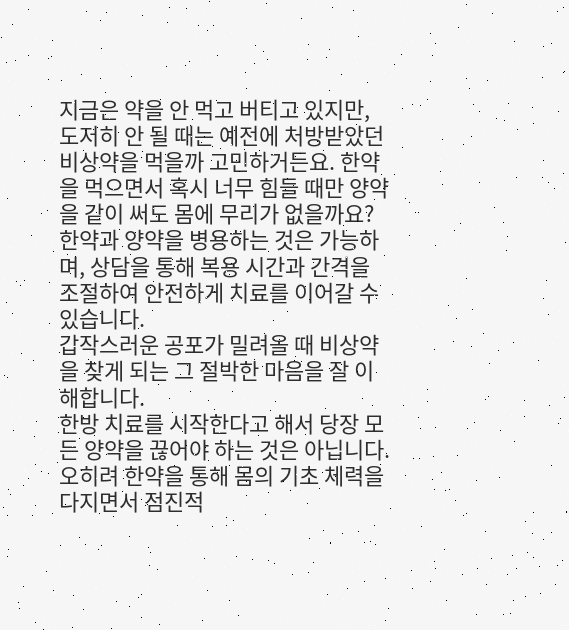지금은 약을 안 먹고 버티고 있지만, 도저히 안 될 때는 예전에 처방받았던 비상약을 먹을까 고민하거든요. 한약을 먹으면서 혹시 너무 힘들 때만 양약을 같이 써도 몸에 무리가 없을까요?
한약과 양약을 병용하는 것은 가능하며, 상담을 통해 복용 시간과 간격을 조절하여 안전하게 치료를 이어갈 수 있습니다.
갑작스러운 공포가 밀려올 때 비상약을 찾게 되는 그 절박한 마음을 잘 이해합니다.
한방 치료를 시작한다고 해서 당장 모든 양약을 끊어야 하는 것은 아닙니다.
오히려 한약을 통해 몸의 기초 체력을 다지면서 점진적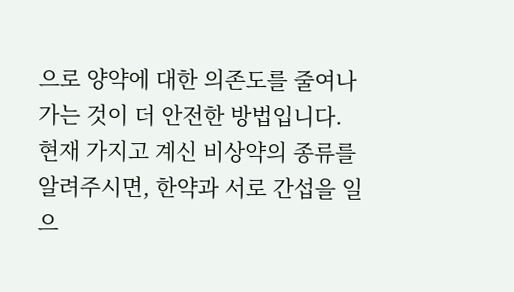으로 양약에 대한 의존도를 줄여나가는 것이 더 안전한 방법입니다.
현재 가지고 계신 비상약의 종류를 알려주시면, 한약과 서로 간섭을 일으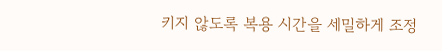키지 않도록 복용 시간을 세밀하게 조정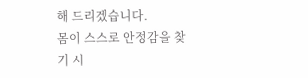해 드리겠습니다.
몸이 스스로 안정감을 찾기 시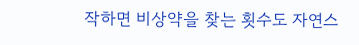작하면 비상약을 찾는 횟수도 자연스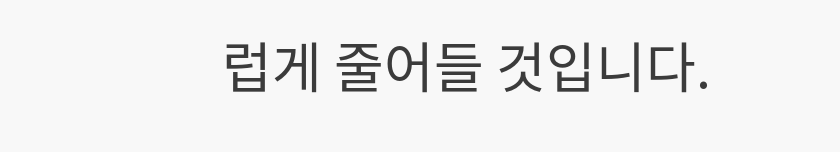럽게 줄어들 것입니다.